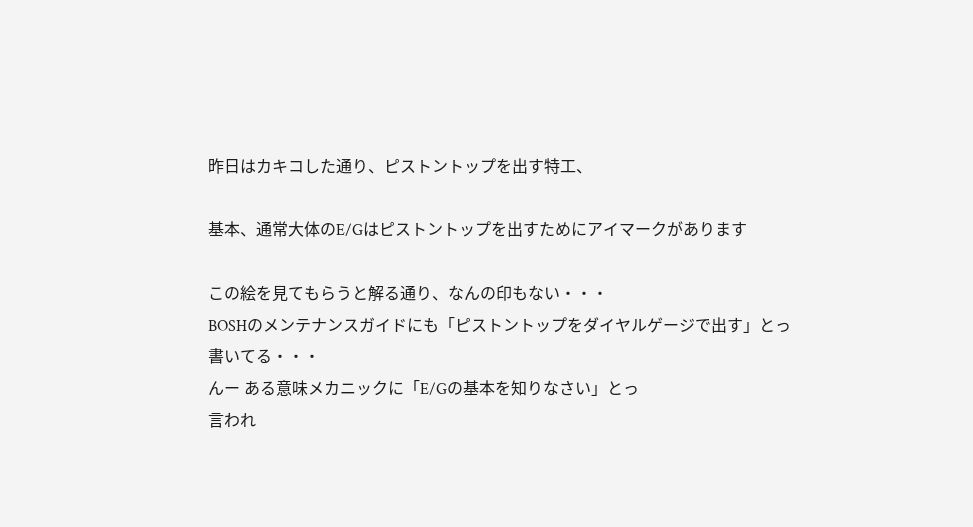昨日はカキコした通り、ピストントップを出す特工、

基本、通常大体のE/Gはピストントップを出すためにアイマークがあります

この絵を見てもらうと解る通り、なんの印もない・・・
BOSHのメンテナンスガイドにも「ピストントップをダイヤルゲージで出す」とっ
書いてる・・・
んー ある意味メカニックに「E/Gの基本を知りなさい」とっ
言われ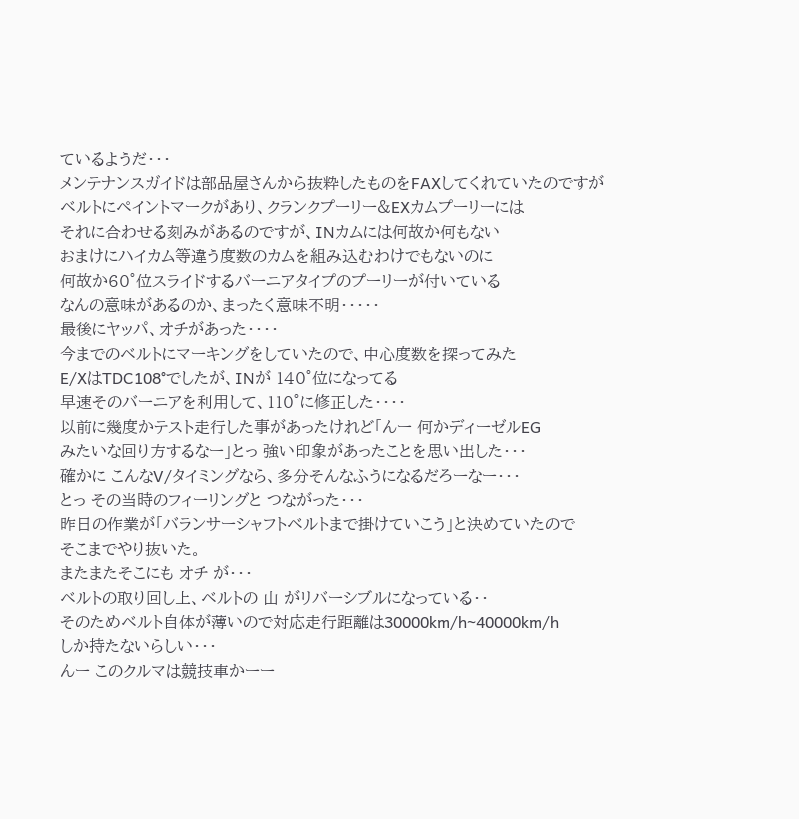ているようだ・・・
メンテナンスガイドは部品屋さんから抜粋したものをFAXしてくれていたのですが
ベルトにペイントマークがあり、クランクプーリー&EXカムプーリーには
それに合わせる刻みがあるのですが、INカムには何故か何もない
おまけにハイカム等違う度数のカムを組み込むわけでもないのに
何故か60°位スライドするバーニアタイプのプーリーが付いている
なんの意味があるのか、まったく意味不明・・・・・
最後にヤッパ、オチがあった・・・・
今までのベルトにマーキングをしていたので、中心度数を探ってみた
E/XはTDC108°でしたが、INが 140°位になってる
早速そのバーニアを利用して、110°に修正した・・・・
以前に幾度かテスト走行した事があったけれど「んー 何かディーゼルEG
みたいな回り方するなー」とっ 強い印象があったことを思い出した・・・
確かに こんなV/タイミングなら、多分そんなふうになるだろーなー・・・
とっ その当時のフィーリングと つながった・・・
昨日の作業が「バランサーシャフトベルトまで掛けていこう」と決めていたので
そこまでやり抜いた。
またまたそこにも オチ が・・・
ベルトの取り回し上、ベルトの 山 がリバーシブルになっている・・
そのためベルト自体が薄いので対応走行距離は30000km/h~40000km/h
しか持たないらしい・・・
んー このクルマは競技車かーー